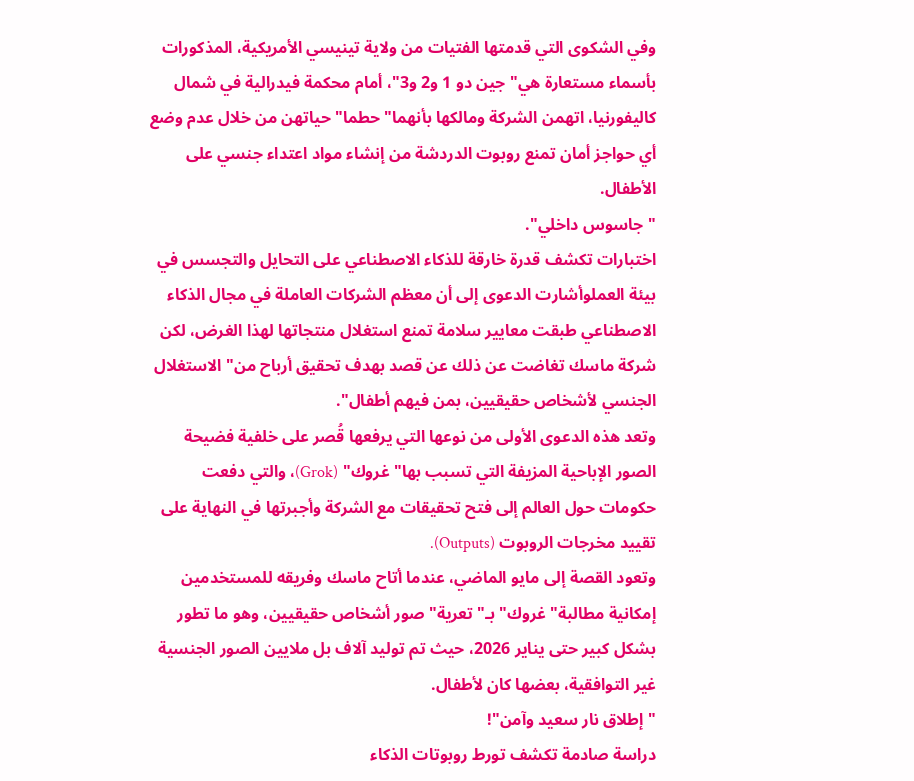وفي الشكوى التي قدمتها الفتيات من ولاية تينيسي الأمريكية، المذكورات بأسماء مستعارة هي" جين دو 1 و2 و3"، أمام محكمة فيدرالية في شمال كاليفورنيا، اتهمن الشركة ومالكها بأنهما" حطما" حياتهن من خلال عدم وضع أي حواجز أمان تمنع روبوت الدردشة من إنشاء مواد اعتداء جنسي على الأطفال.
" جاسوس داخلي".
اختبارات تكشف قدرة خارقة للذكاء الاصطناعي على التحايل والتجسس في بيئة العملوأشارت الدعوى إلى أن معظم الشركات العاملة في مجال الذكاء الاصطناعي طبقت معايير سلامة تمنع استغلال منتجاتها لهذا الغرض، لكن شركة ماسك تغاضت عن ذلك عن قصد بهدف تحقيق أرباح من" الاستغلال الجنسي لأشخاص حقيقيين، بمن فيهم أطفال".
وتعد هذه الدعوى الأولى من نوعها التي يرفعها قُصر على خلفية فضيحة الصور الإباحية المزيفة التي تسبب بها" غروك" (Grok)، والتي دفعت حكومات حول العالم إلى فتح تحقيقات مع الشركة وأجبرتها في النهاية على تقييد مخرجات الروبوت (Outputs).
وتعود القصة إلى مايو الماضي، عندما أتاح ماسك وفريقه للمستخدمين إمكانية مطالبة" غروك" بـ" تعرية" صور أشخاص حقيقيين، وهو ما تطور بشكل كبير حتى يناير 2026، حيث تم توليد آلاف بل ملايين الصور الجنسية غير التوافقية، بعضها كان لأطفال.
" إطلاق نار سعيد وآمن"!
دراسة صادمة تكشف تورط روبوتات الذكاء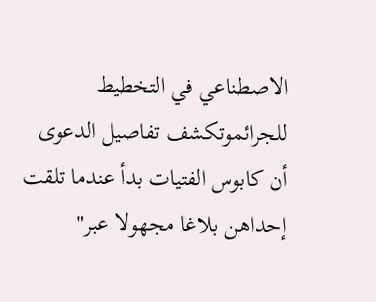الاصطناعي في التخطيط للجرائموتكشف تفاصيل الدعوى أن كابوس الفتيات بدأ عندما تلقت إحداهن بلاغا مجهولا عبر"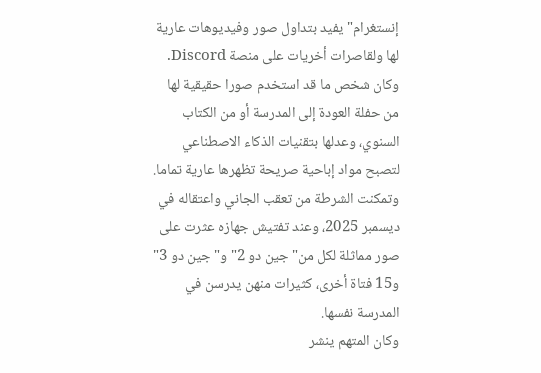إنستغرام" يفيد بتداول صور وفيديوهات عارية لها ولقاصرات أخريات على منصة Discord.
وكان شخص ما قد استخدم صورا حقيقية لها من حفلة العودة إلى المدرسة أو من الكتاب السنوي، وعدلها بتقنيات الذكاء الاصطناعي لتصبح مواد إباحية صريحة تظهرها عارية تماما.
وتمكنت الشرطة من تعقب الجاني واعتقاله في ديسمبر 2025، وعند تفتيش جهازه عثرت على صور مماثلة لكل من" جين دو 2" و" جين دو 3" و15 فتاة أخرى، كثيرات منهن يدرسن في المدرسة نفسها.
وكان المتهم ينشر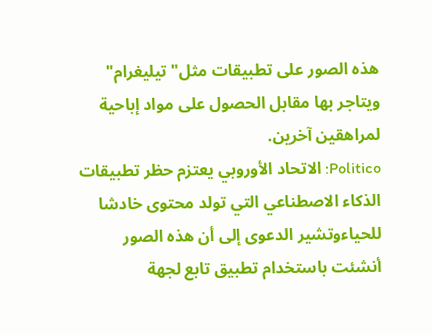هذه الصور على تطبيقات مثل" تيليغرام" ويتاجر بها مقابل الحصول على مواد إباحية لمراهقين آخرين.
Politico: الاتحاد الأوروبي يعتزم حظر تطبيقات الذكاء الاصطناعي التي تولد محتوى خادشا للحياءوتشير الدعوى إلى أن هذه الصور أنشئت باستخدام تطبيق تابع لجهة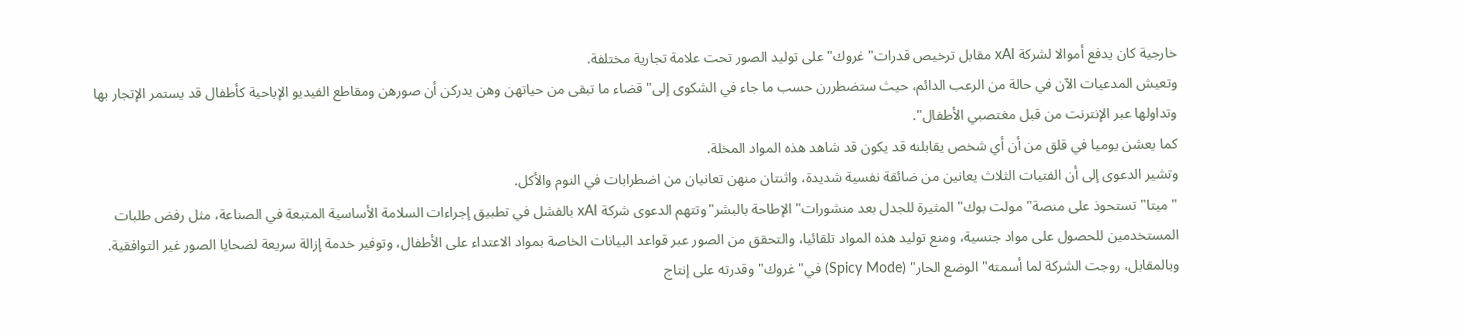خارجية كان يدفع أموالا لشركة xAI مقابل ترخيص قدرات" غروك" على توليد الصور تحت علامة تجارية مختلفة.
وتعيش المدعيات الآن في حالة من الرعب الدائم، حيث ستضطررن حسب ما جاء في الشكوى إلى" قضاء ما تبقى من حياتهن وهن يدركن أن صورهن ومقاطع الفيديو الإباحية كأطفال قد يستمر الإتجار بها وتداولها عبر الإنترنت من قبل مغتصبي الأطفال".
كما يعشن يوميا في قلق من أن أي شخص يقابلنه قد يكون قد شاهد هذه المواد المخلة.
وتشير الدعوى إلى أن الفتيات الثلاث يعانين من ضائقة نفسية شديدة، واثنتان منهن تعانيان من اضطرابات في النوم والأكل.
" ميتا" تستحوذ على منصة" مولت بوك" المثيرة للجدل بعد منشورات" الإطاحة بالبشر"وتتهم الدعوى شركة xAI بالفشل في تطبيق إجراءات السلامة الأساسية المتبعة في الصناعة، مثل رفض طلبات المستخدمين للحصول على مواد جنسية، ومنع توليد هذه المواد تلقائيا، والتحقق من الصور عبر قواعد البيانات الخاصة بمواد الاعتداء على الأطفال، وتوفير خدمة إزالة سريعة لضحايا الصور غير التوافقية.
وبالمقابل، روجت الشركة لما أسمته" الوضع الحار" (Spicy Mode) في" غروك" وقدرته على إنتاج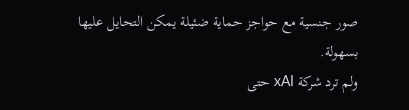صور جنسية مع حواجز حماية ضئيلة يمكن التحايل عليها بسهولة.
ولم ترد شركة xAI حتى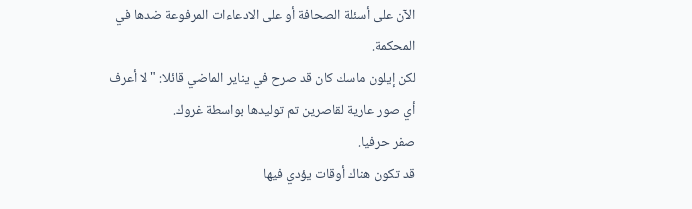الآن على أسئلة الصحافة أو على الادعاءات المرفوعة ضدها في المحكمة.
لكن إيلون ماسك كان قد صرح في يناير الماضي قائلا: " لا أعرف أي صور عارية لقاصرين تم توليدها بواسطة غروك.
صفر حرفيا.
قد تكون هناك أوقات يؤدي فيها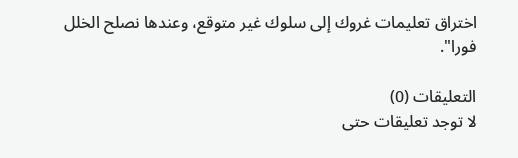اختراق تعليمات غروك إلى سلوك غير متوقع، وعندها نصلح الخلل فورا".

التعليقات (0)
لا توجد تعليقات حتى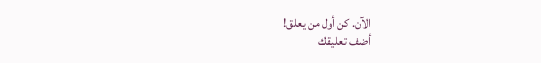الآن. كن أول من يعلق!
أضف تعليقك